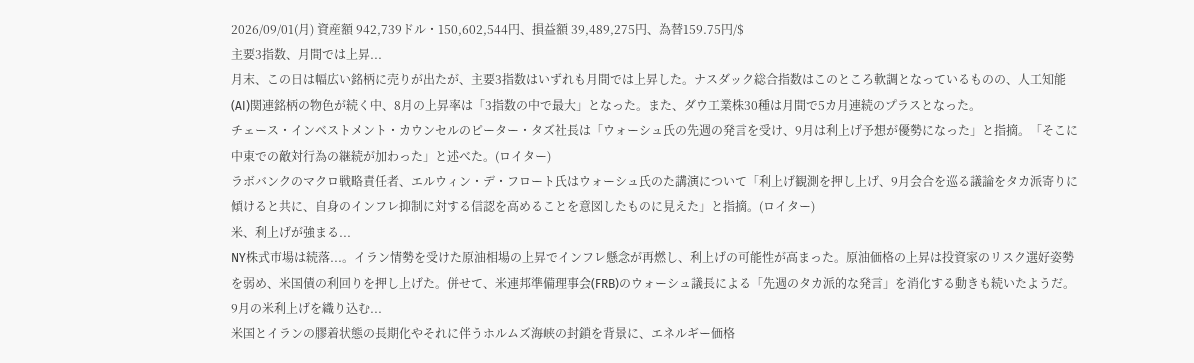2026/09/01(月) 資産額 942,739ドル・150,602,544円、損益額 39,489,275円、為替159.75円/$
主要3指数、月間では上昇...
月末、この日は幅広い銘柄に売りが出たが、主要3指数はいずれも月間では上昇した。ナスダック総合指数はこのところ軟調となっているものの、人工知能(AI)関連銘柄の物色が続く中、8月の上昇率は「3指数の中で最大」となった。また、ダウ工業株30種は月間で5カ月連続のプラスとなった。
チェース・インベストメント・カウンセルのピーター・タズ社長は「ウォーシュ氏の先週の発言を受け、9月は利上げ予想が優勢になった」と指摘。「そこに中東での敵対行為の継続が加わった」と述べた。(ロイター)
ラボバンクのマクロ戦略責任者、エルウィン・デ・フロート氏はウォーシュ氏のた講演について「利上げ観測を押し上げ、9月会合を巡る議論をタカ派寄りに傾けると共に、自身のインフレ抑制に対する信認を高めることを意図したものに見えた」と指摘。(ロイター)
米、利上げが強まる...
NY株式市場は続落...。イラン情勢を受けた原油相場の上昇でインフレ懸念が再燃し、利上げの可能性が高まった。原油価格の上昇は投資家のリスク選好姿勢を弱め、米国債の利回りを押し上げた。併せて、米連邦準備理事会(FRB)のウォーシュ議長による「先週のタカ派的な発言」を消化する動きも続いたようだ。9月の米利上げを織り込む...
米国とイランの膠着状態の長期化やそれに伴うホルムズ海峡の封鎖を背景に、エネルギー価格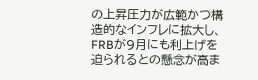の上昇圧力が広範かつ構造的なインフレに拡大し、FRBが9月にも利上げを迫られるとの懸念が高ま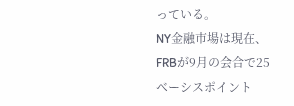っている。
NY金融市場は現在、FRBが9月の会合で25ベーシスポイント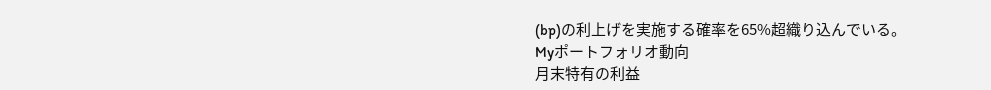(bp)の利上げを実施する確率を65%超織り込んでいる。
Myポートフォリオ動向
月末特有の利益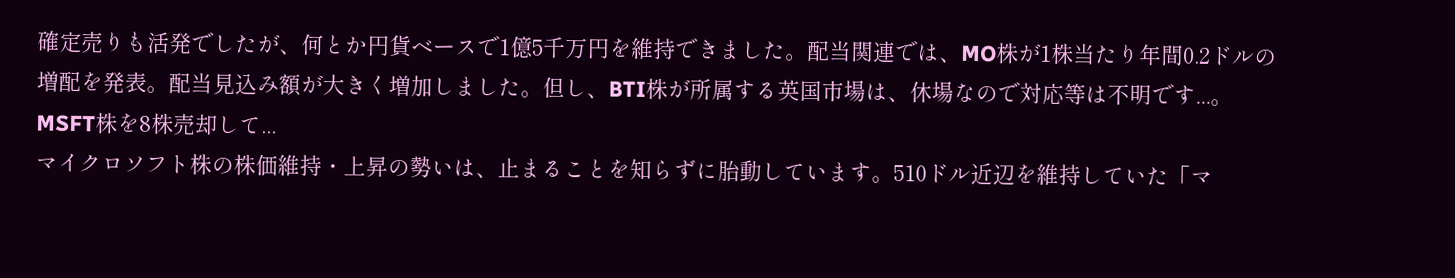確定売りも活発でしたが、何とか円貨ベースで1億5千万円を維持できました。配当関連では、MO株が1株当たり年間0.2ドルの増配を発表。配当見込み額が大きく増加しました。但し、BTI株が所属する英国市場は、休場なので対応等は不明です...。
MSFT株を8株売却して...
マイクロソフト株の株価維持・上昇の勢いは、止まることを知らずに胎動しています。510ドル近辺を維持していた「マ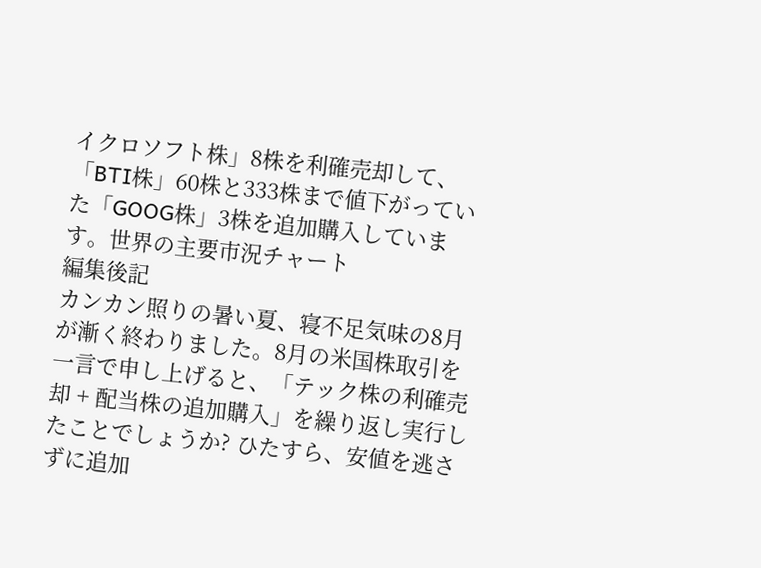イクロソフト株」8株を利確売却して、「BTI株」60株と333株まで値下がっていた「GOOG株」3株を追加購入しています。世界の主要市況チャート
編集後記
カンカン照りの暑い夏、寝不足気味の8月が漸く終わりました。8月の米国株取引を一言で申し上げると、「テック株の利確売却 + 配当株の追加購入」を繰り返し実行したことでしょうか? ひたすら、安値を逃さずに追加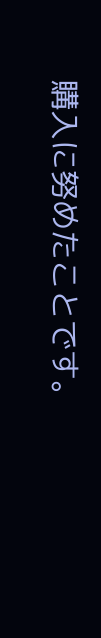購入に努めたことです。